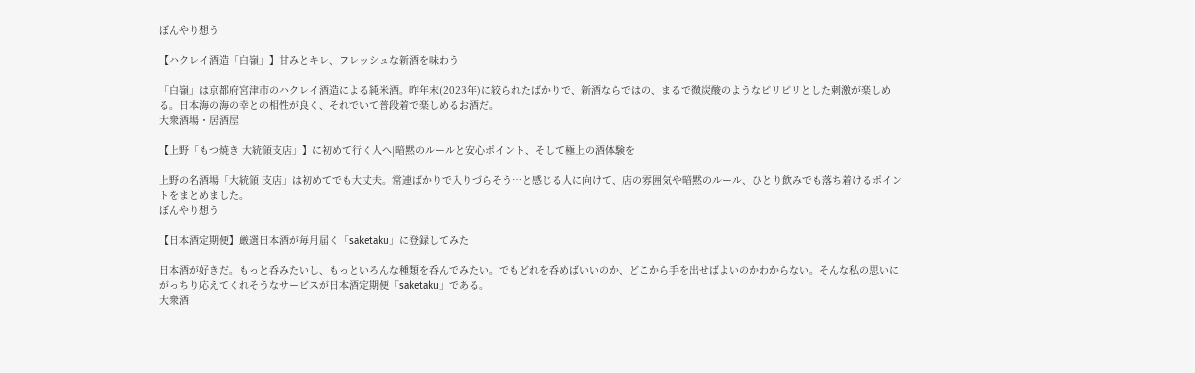ぼんやり想う

【ハクレイ酒造「白嶺」】甘みとキレ、フレッシュな新酒を味わう

「白嶺」は京都府宮津市のハクレイ酒造による純米酒。昨年末(2023年)に絞られたばかりで、新酒ならではの、まるで微炭酸のようなピリピリとした刺激が楽しめる。日本海の海の幸との相性が良く、それでいて普段着で楽しめるお酒だ。
大衆酒場・居酒屋

【上野「もつ焼き 大統領支店」】に初めて行く人へ|暗黙のルールと安心ポイント、そして極上の酒体験を

上野の名酒場「大統領 支店」は初めてでも大丈夫。常連ばかりで入りづらそう…と感じる人に向けて、店の雰囲気や暗黙のルール、ひとり飲みでも落ち着けるポイントをまとめました。
ぼんやり想う

【日本酒定期便】厳選日本酒が毎月届く「saketaku」に登録してみた

日本酒が好きだ。もっと呑みたいし、もっといろんな種類を呑んでみたい。でもどれを呑めばいいのか、どこから手を出せばよいのかわからない。そんな私の思いにがっちり応えてくれそうなサービスが日本酒定期便「saketaku」である。
大衆酒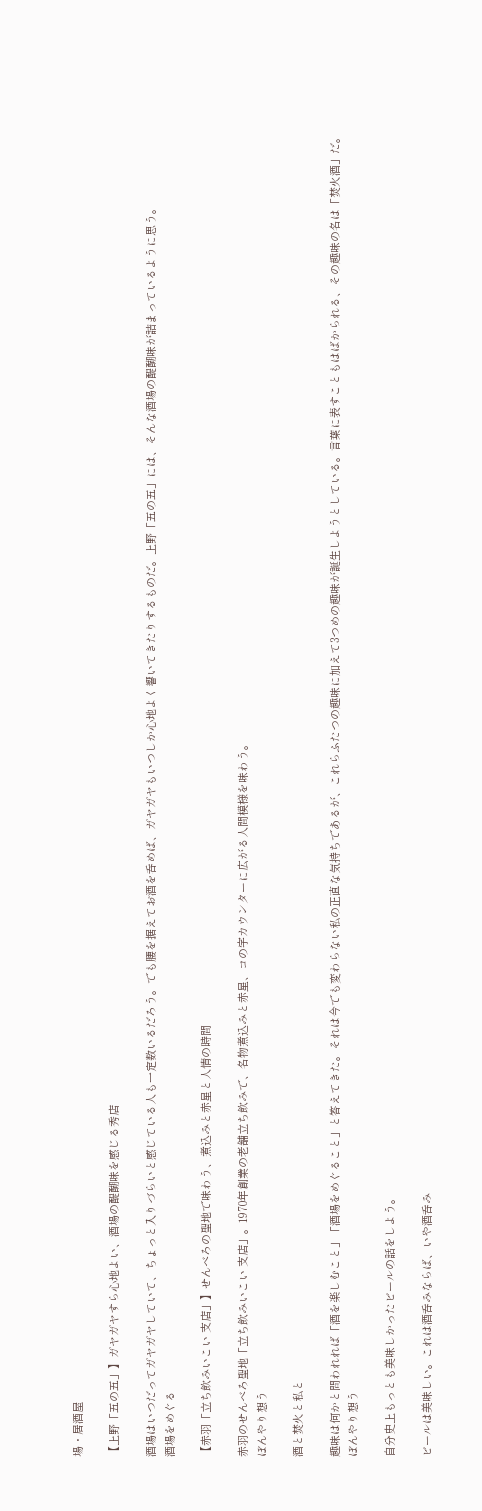場・居酒屋

【上野「五の五」】ガヤガヤすら心地よい、酒場の醍醐味を感じる秀店

酒場はいつだってガヤガヤしていて、ちょっと入りづらいと感じている人も一定数いるだろう。でも腰を据えてお酒を呑めば、ガヤガヤもいつしか心地よく響いてきたりするものだ。上野「五の五」には、そんな酒場の醍醐味が詰まっているように思う。
酒場をめぐる

【赤羽「立ち飲みいこい 支店」】せんべろの聖地で味わう、煮込みと赤星と人情の時間

赤羽のせんべろ聖地「立ち飲みいこい 支店」。1970年創業の老舗立ち飲みで、名物煮込みと赤星、コの字カウンターに広がる人間模様を味わう。
ぼんやり想う

酒と焚火と私と

趣味は何かと問われれば「酒を楽しむこと」「酒場をめぐること」と答えてきた。それは今でも変わらない私の正直な気持ちであるが、これらふたつの趣味に加えて3つめの趣味が誕生しようとしている。言葉に表すこともはばかられる、その趣味の名は「焚火酒」だ。
ぼんやり想う

自分史上もっとも美味しかったビールの話をしよう。

ビールは美味しい。これは酒呑みならば、いや酒呑み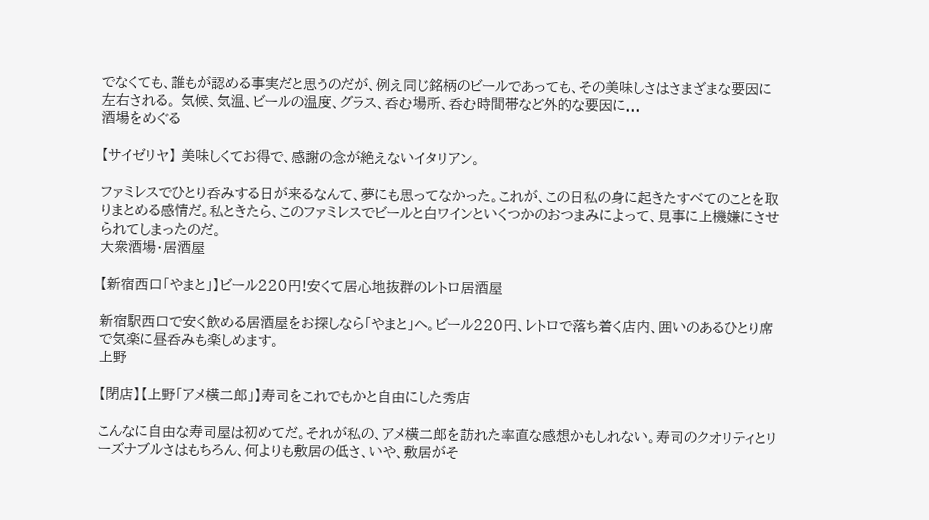でなくても、誰もが認める事実だと思うのだが、例え同じ銘柄のビールであっても、その美味しさはさまざまな要因に左右される。 気候、気温、ビールの温度、グラス、呑む場所、呑む時間帯など外的な要因に...
酒場をめぐる

【サイゼリヤ】 美味しくてお得で、感謝の念が絶えないイタリアン。

ファミレスでひとり呑みする日が来るなんて、夢にも思ってなかった。これが、この日私の身に起きたすべてのことを取りまとめる感情だ。私ときたら、このファミレスでビールと白ワインといくつかのおつまみによって、見事に上機嫌にさせられてしまったのだ。
大衆酒場・居酒屋

【新宿西口「やまと」】ビール220円!安くて居心地抜群のレトロ居酒屋

新宿駅西口で安く飲める居酒屋をお探しなら「やまと」へ。ビール220円、レトロで落ち着く店内、囲いのあるひとり席で気楽に昼呑みも楽しめます。
上野

【閉店】【上野「アメ横二郎」】寿司をこれでもかと自由にした秀店

こんなに自由な寿司屋は初めてだ。それが私の、アメ横二郎を訪れた率直な感想かもしれない。寿司のクオリティとリーズナブルさはもちろん、何よりも敷居の低さ、いや、敷居がそ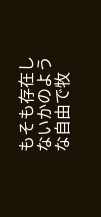もそも存在しないかのような自由で牧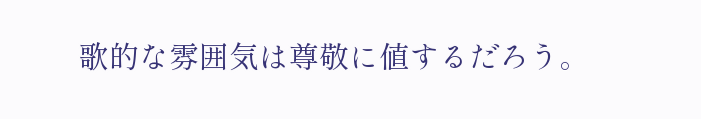歌的な雰囲気は尊敬に値するだろう。